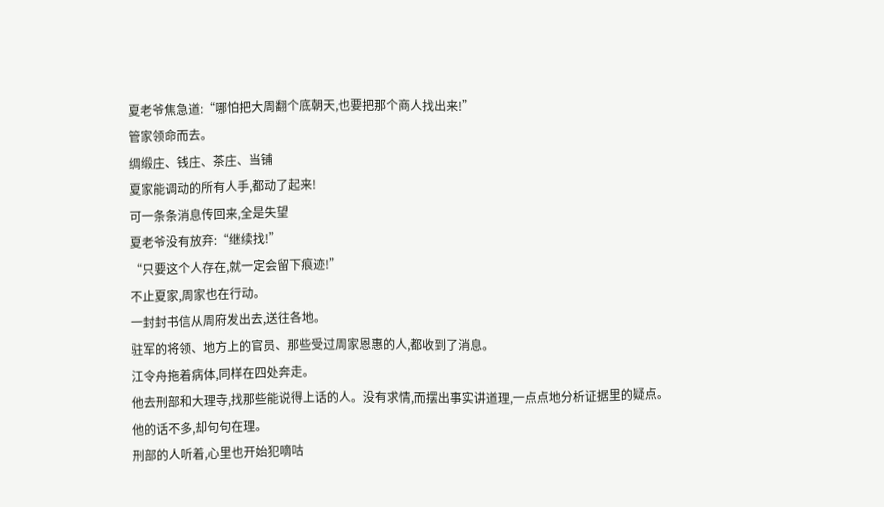夏老爷焦急道:“哪怕把大周翻个底朝天,也要把那个商人找出来!”
管家领命而去。
绸缎庄、钱庄、茶庄、当铺
夏家能调动的所有人手,都动了起来!
可一条条消息传回来,全是失望
夏老爷没有放弃:“继续找!”
“只要这个人存在,就一定会留下痕迹!”
不止夏家,周家也在行动。
一封封书信从周府发出去,送往各地。
驻军的将领、地方上的官员、那些受过周家恩惠的人,都收到了消息。
江令舟拖着病体,同样在四处奔走。
他去刑部和大理寺,找那些能说得上话的人。没有求情,而摆出事实讲道理,一点点地分析证据里的疑点。
他的话不多,却句句在理。
刑部的人听着,心里也开始犯嘀咕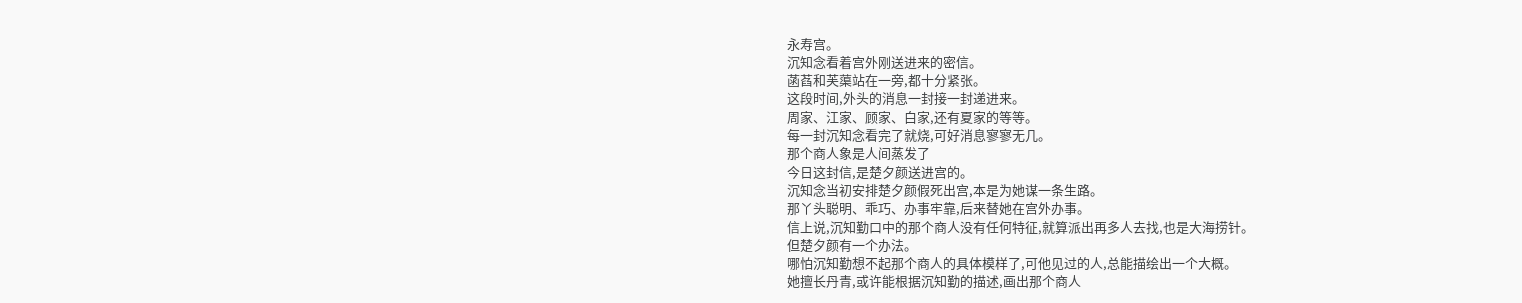永寿宫。
沉知念看着宫外刚送进来的密信。
菡萏和芙蕖站在一旁,都十分紧张。
这段时间,外头的消息一封接一封递进来。
周家、江家、顾家、白家,还有夏家的等等。
每一封沉知念看完了就烧,可好消息寥寥无几。
那个商人象是人间蒸发了
今日这封信,是楚夕颜送进宫的。
沉知念当初安排楚夕颜假死出宫,本是为她谋一条生路。
那丫头聪明、乖巧、办事牢靠,后来替她在宫外办事。
信上说,沉知勤口中的那个商人没有任何特征,就算派出再多人去找,也是大海捞针。
但楚夕颜有一个办法。
哪怕沉知勤想不起那个商人的具体模样了,可他见过的人,总能描绘出一个大概。
她擅长丹青,或许能根据沉知勤的描述,画出那个商人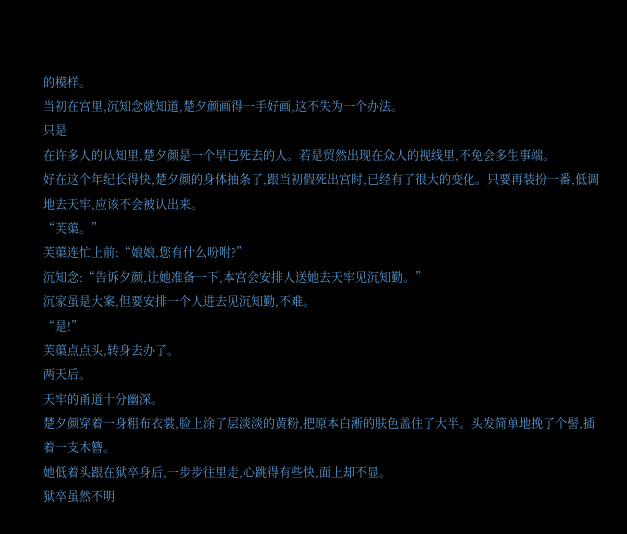的模样。
当初在宫里,沉知念就知道,楚夕颜画得一手好画,这不失为一个办法。
只是
在许多人的认知里,楚夕颜是一个早已死去的人。若是贸然出现在众人的视线里,不免会多生事端。
好在这个年纪长得快,楚夕颜的身体抽条了,跟当初假死出宫时,已经有了很大的变化。只要再装扮一番,低调地去天牢,应该不会被认出来。
“芙蕖。”
芙蕖连忙上前:“娘娘,您有什么吩咐?”
沉知念:“告诉夕颜,让她准备一下,本宫会安排人送她去天牢见沉知勤。”
沉家虽是大案,但要安排一个人进去见沉知勤,不难。
“是!”
芙蕖点点头,转身去办了。
两天后。
天牢的甬道十分幽深。
楚夕颜穿着一身粗布衣裳,脸上涂了层淡淡的黄粉,把原本白淅的肤色盖住了大半。头发简单地挽了个髻,插着一支木簪。
她低着头跟在狱卒身后,一步步往里走,心跳得有些快,面上却不显。
狱卒虽然不明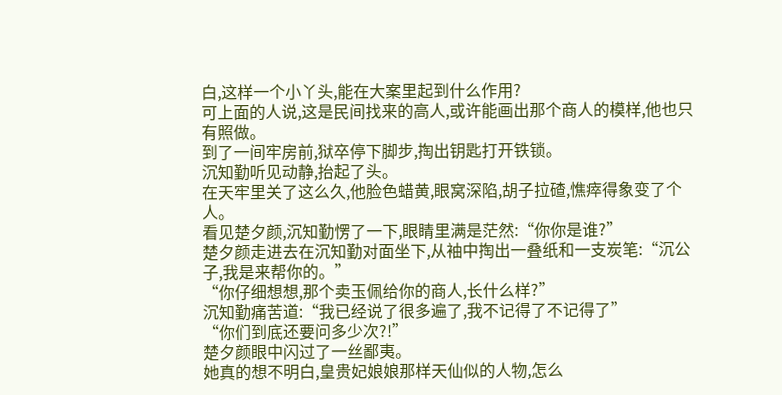白,这样一个小丫头,能在大案里起到什么作用?
可上面的人说,这是民间找来的高人,或许能画出那个商人的模样,他也只有照做。
到了一间牢房前,狱卒停下脚步,掏出钥匙打开铁锁。
沉知勤听见动静,抬起了头。
在天牢里关了这么久,他脸色蜡黄,眼窝深陷,胡子拉碴,憔瘁得象变了个人。
看见楚夕颜,沉知勤愣了一下,眼睛里满是茫然:“你你是谁?”
楚夕颜走进去在沉知勤对面坐下,从袖中掏出一叠纸和一支炭笔:“沉公子,我是来帮你的。”
“你仔细想想,那个卖玉佩给你的商人,长什么样?”
沉知勤痛苦道:“我已经说了很多遍了,我不记得了不记得了”
“你们到底还要问多少次?!”
楚夕颜眼中闪过了一丝鄙夷。
她真的想不明白,皇贵妃娘娘那样天仙似的人物,怎么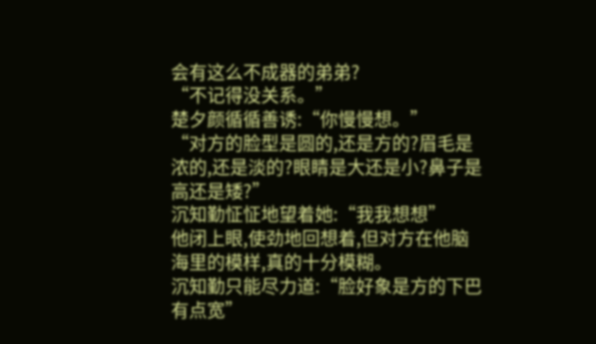会有这么不成器的弟弟?
“不记得没关系。”
楚夕颜循循善诱:“你慢慢想。”
“对方的脸型是圆的,还是方的?眉毛是浓的,还是淡的?眼睛是大还是小?鼻子是高还是矮?”
沉知勤怔怔地望着她:“我我想想”
他闭上眼,使劲地回想着,但对方在他脑海里的模样,真的十分模糊。
沉知勤只能尽力道:“脸好象是方的下巴有点宽”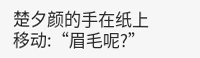楚夕颜的手在纸上移动:“眉毛呢?”